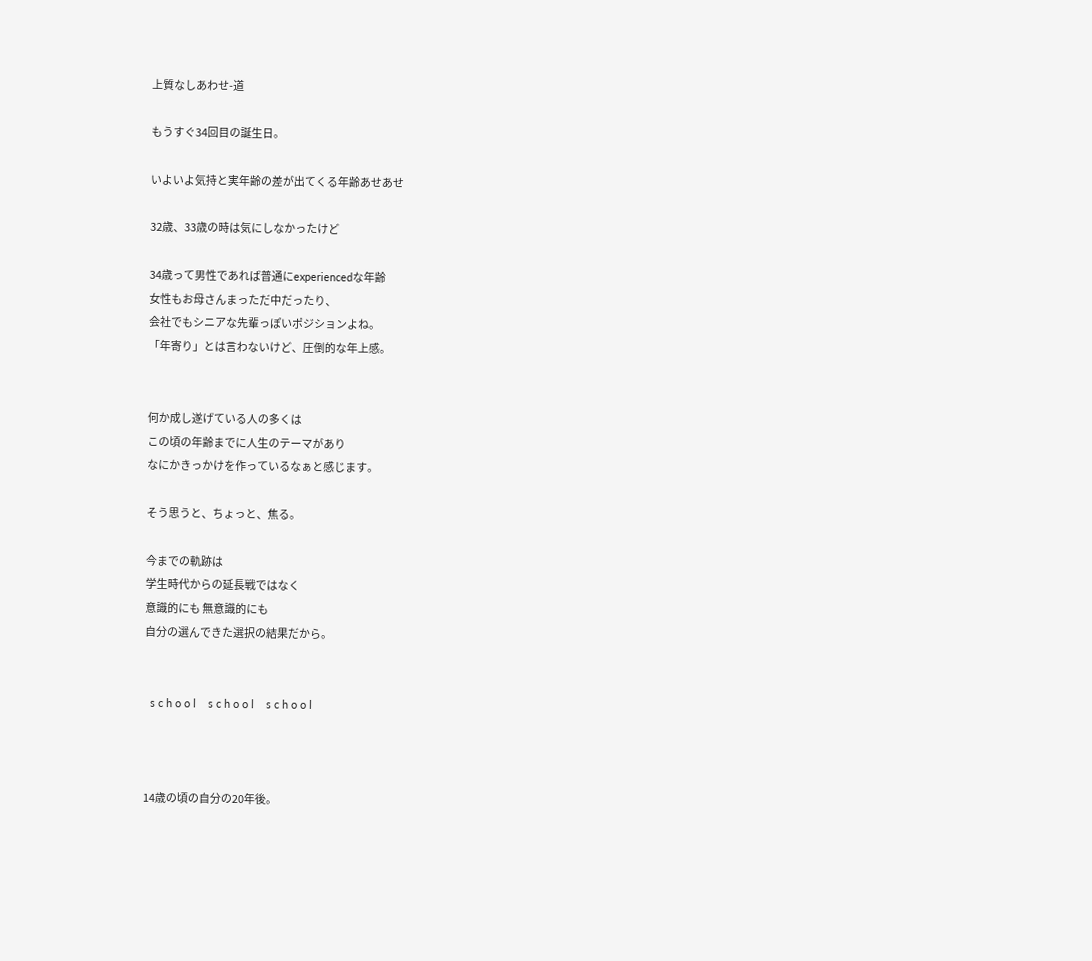上質なしあわせ-道

もうすぐ34回目の誕生日。

いよいよ気持と実年齢の差が出てくる年齢あせあせ

32歳、33歳の時は気にしなかったけど

34歳って男性であれば普通にexperiencedな年齢
女性もお母さんまっただ中だったり、
会社でもシニアな先輩っぽいポジションよね。
「年寄り」とは言わないけど、圧倒的な年上感。


何か成し遂げている人の多くは
この頃の年齢までに人生のテーマがあり
なにかきっかけを作っているなぁと感じます。

そう思うと、ちょっと、焦る。

今までの軌跡は
学生時代からの延長戦ではなく
意識的にも 無意識的にも
自分の選んできた選択の結果だから。


  s c h o o l    s c h o o l    s c h o o l



14歳の頃の自分の20年後。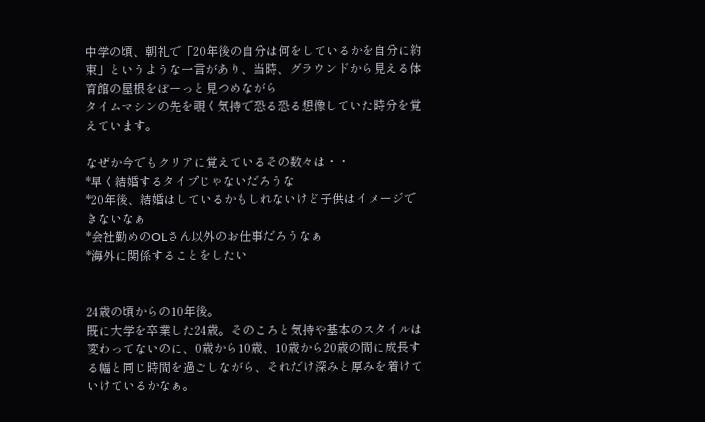中学の頃、朝礼で「20年後の自分は何をしているかを自分に約束」というような一言があり、当時、グラウンドから見える体育館の屋根をぼーっと見つめながら
タイムマシンの先を覗く気持で恐る恐る想像していた時分を覚えています。

なぜか今でもクリアに覚えているその数々は・・
*早く結婚するタイプじゃないだろうな
*20年後、結婚はしているかもしれないけど子供はイメージできないなぁ
*会社勤めのOLさん以外のお仕事だろうなぁ
*海外に関係することをしたい


24歳の頃からの10年後。
既に大学を卒業した24歳。そのころと気持や基本のスタイルは変わってないのに、0歳から10歳、10歳から20歳の間に成長する幅と同じ時間を過ごしながら、それだけ深みと厚みを着けていけているかなぁ。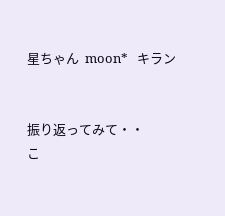星ちゃん  moon*   キラン


振り返ってみて・・
こ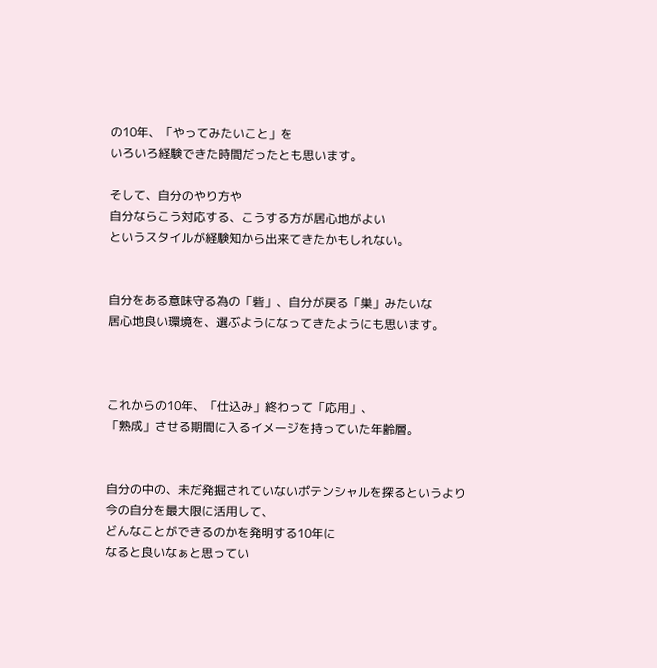の10年、「やってみたいこと」を
いろいろ経験できた時間だったとも思います。

そして、自分のやり方や
自分ならこう対応する、こうする方が居心地がよい
というスタイルが経験知から出来てきたかもしれない。


自分をある意味守る為の「砦」、自分が戻る「巣」みたいな
居心地良い環境を、選ぶようになってきたようにも思います。



これからの10年、「仕込み」終わって「応用」、
「熟成」させる期間に入るイメージを持っていた年齢層。


自分の中の、未だ発掘されていないポテンシャルを探るというより
今の自分を最大限に活用して、
どんなことができるのかを発明する10年に
なると良いなぁと思ってい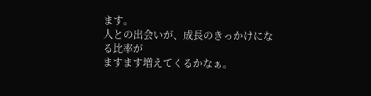ます。
人との出会いが、成長のきっかけになる比率が
ますます増えてくるかなぁ。